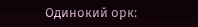Одинокий орк: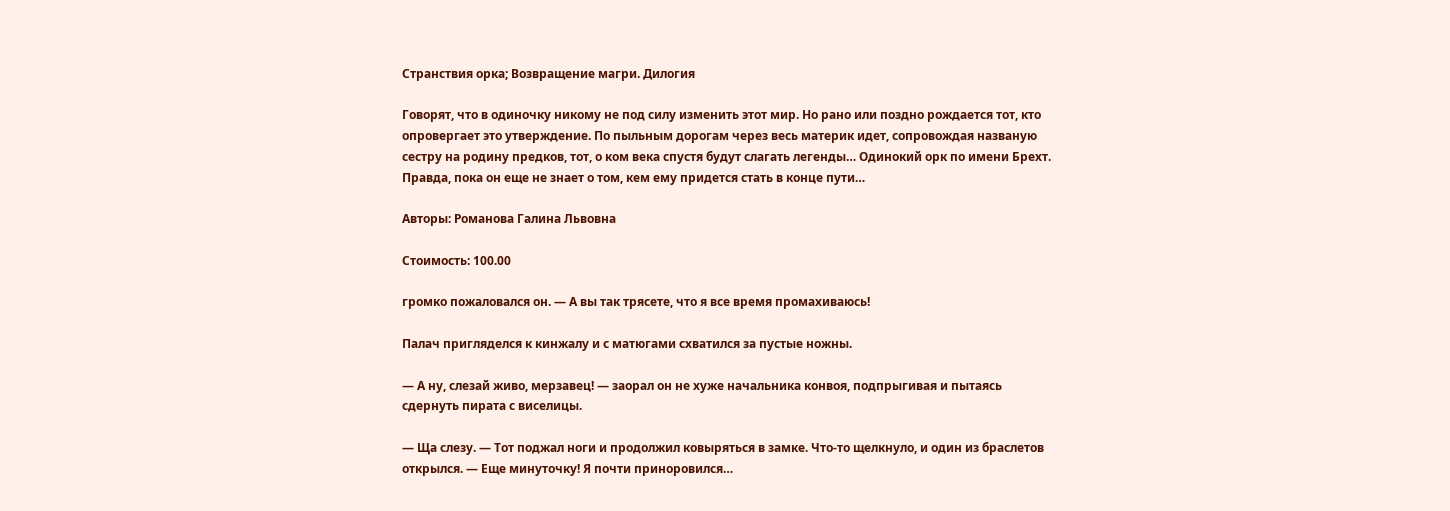Странствия орка; Возвращение магри. Дилогия

Говорят, что в одиночку никому не под силу изменить этот мир. Но рано или поздно рождается тот, кто опровергает это утверждение. По пыльным дорогам через весь материк идет, сопровождая названую сестру на родину предков, тот, о ком века спустя будут слагать легенды… Одинокий орк по имени Брехт. Правда, пока он еще не знает о том, кем ему придется стать в конце пути…

Авторы: Романова Галина Львовна

Стоимость: 100.00

громко пожаловался он. — А вы так трясете, что я все время промахиваюсь!

Палач пригляделся к кинжалу и с матюгами схватился за пустые ножны.

— А ну, слезай живо, мерзавец! — заорал он не хуже начальника конвоя, подпрыгивая и пытаясь сдернуть пирата с виселицы.

— Ща слезу. — Тот поджал ноги и продолжил ковыряться в замке. Что-то щелкнуло, и один из браслетов открылся. — Еще минуточку! Я почти приноровился…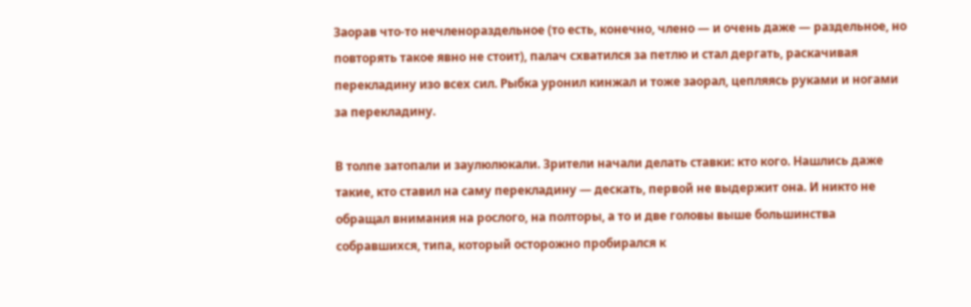Заорав что-то нечленораздельное (то есть, конечно, члено — и очень даже — раздельное, но повторять такое явно не стоит), палач схватился за петлю и стал дергать, раскачивая перекладину изо всех сил. Рыбка уронил кинжал и тоже заорал, цепляясь руками и ногами за перекладину.

В толпе затопали и заулюлюкали. Зрители начали делать ставки: кто кого. Нашлись даже такие, кто ставил на саму перекладину — дескать, первой не выдержит она. И никто не обращал внимания на рослого, на полторы, а то и две головы выше большинства собравшихся, типа, который осторожно пробирался к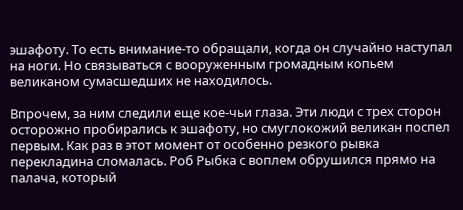эшафоту. То есть внимание-то обращали, когда он случайно наступал на ноги. Но связываться с вооруженным громадным копьем великаном сумасшедших не находилось.

Впрочем, за ним следили еще кое-чьи глаза. Эти люди с трех сторон осторожно пробирались к эшафоту, но смуглокожий великан поспел первым. Как раз в этот момент от особенно резкого рывка перекладина сломалась. Роб Рыбка с воплем обрушился прямо на палача, который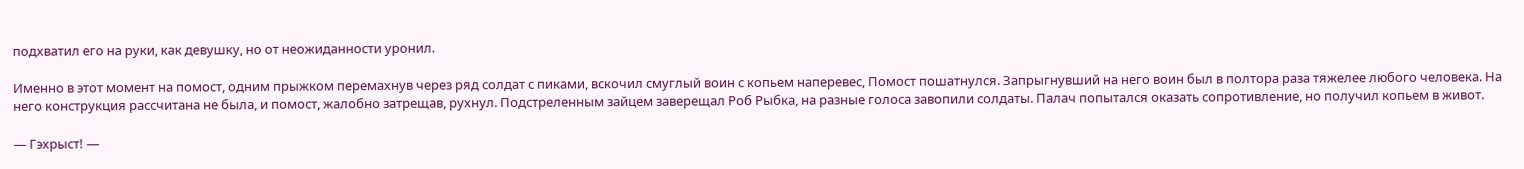подхватил его на руки, как девушку, но от неожиданности уронил.

Именно в этот момент на помост, одним прыжком перемахнув через ряд солдат с пиками, вскочил смуглый воин с копьем наперевес, Помост пошатнулся. Запрыгнувший на него воин был в полтора раза тяжелее любого человека. На него конструкция рассчитана не была, и помост, жалобно затрещав, рухнул. Подстреленным зайцем заверещал Роб Рыбка, на разные голоса завопили солдаты. Палач попытался оказать сопротивление, но получил копьем в живот.

— Гэхрыст! —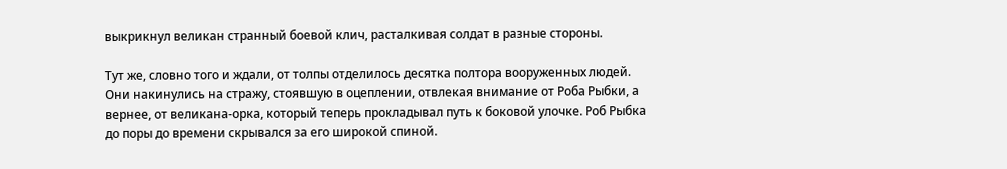выкрикнул великан странный боевой клич, расталкивая солдат в разные стороны.

Тут же, словно того и ждали, от толпы отделилось десятка полтора вооруженных людей. Они накинулись на стражу, стоявшую в оцеплении, отвлекая внимание от Роба Рыбки, а вернее, от великана-орка, который теперь прокладывал путь к боковой улочке. Роб Рыбка до поры до времени скрывался за его широкой спиной.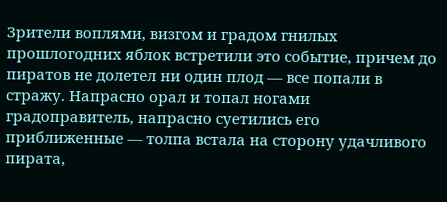Зрители воплями, визгом и градом гнилых прошлогодних яблок встретили это событие, причем до пиратов не долетел ни один плод — все попали в стражу. Напрасно орал и топал ногами градоправитель, напрасно суетились его приближенные — толпа встала на сторону удачливого пирата,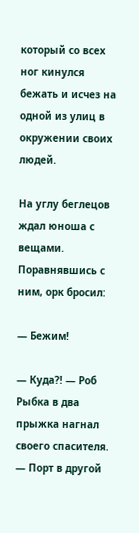который со всех ног кинулся бежать и исчез на одной из улиц в окружении своих людей.

На углу беглецов ждал юноша с вещами. Поравнявшись с ним, орк бросил:

— Бежим!

— Куда?! — Роб Рыбка в два прыжка нагнал своего спасителя. — Порт в другой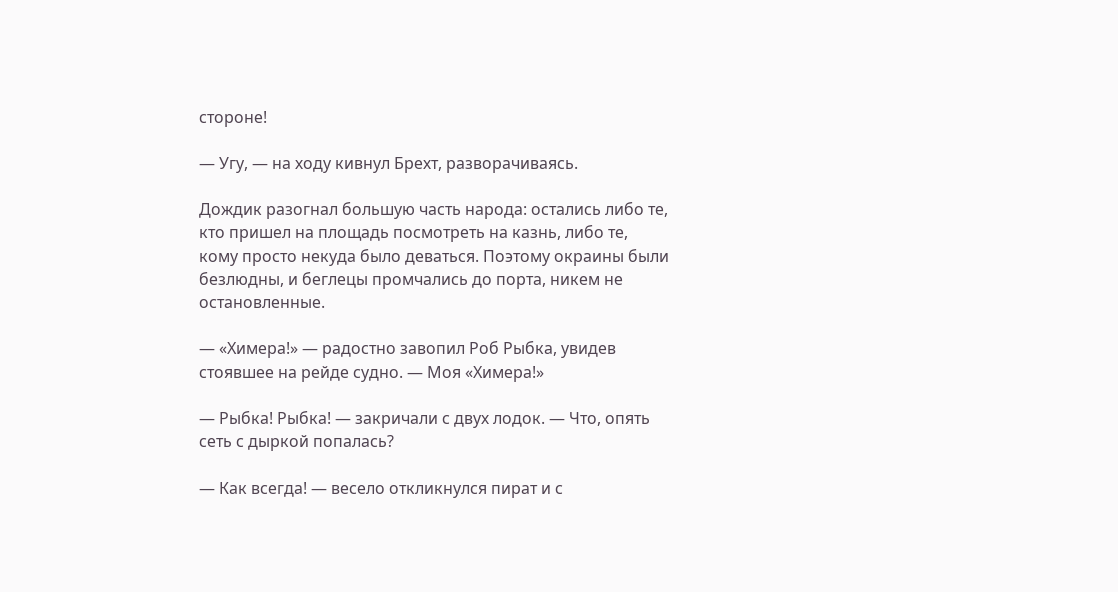стороне!

— Угу, — на ходу кивнул Брехт, разворачиваясь.

Дождик разогнал большую часть народа: остались либо те, кто пришел на площадь посмотреть на казнь, либо те, кому просто некуда было деваться. Поэтому окраины были безлюдны, и беглецы промчались до порта, никем не остановленные.

— «Химера!» — радостно завопил Роб Рыбка, увидев стоявшее на рейде судно. — Моя «Химера!»

— Рыбка! Рыбка! — закричали с двух лодок. — Что, опять сеть с дыркой попалась?

— Как всегда! — весело откликнулся пират и с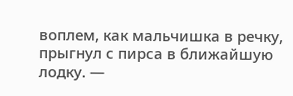воплем, как мальчишка в речку, прыгнул с пирса в ближайшую лодку. —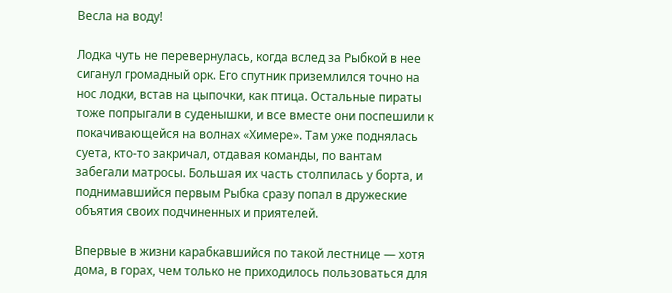Весла на воду!

Лодка чуть не перевернулась, когда вслед за Рыбкой в нее сиганул громадный орк. Его спутник приземлился точно на нос лодки, встав на цыпочки, как птица. Остальные пираты тоже попрыгали в суденышки, и все вместе они поспешили к покачивающейся на волнах «Химере». Там уже поднялась суета, кто-то закричал, отдавая команды, по вантам забегали матросы. Большая их часть столпилась у борта, и поднимавшийся первым Рыбка сразу попал в дружеские объятия своих подчиненных и приятелей.

Впервые в жизни карабкавшийся по такой лестнице — хотя дома, в горах, чем только не приходилось пользоваться для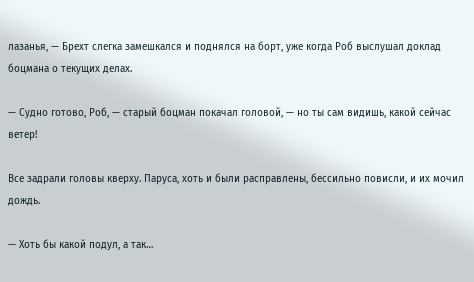лазанья, — Брехт слегка замешкался и поднялся на борт, уже когда Роб выслушал доклад боцмана о текущих делах.

— Судно готово, Роб, — старый боцман покачал головой, — но ты сам видишь, какой сейчас ветер!

Все задрали головы кверху. Паруса, хоть и были расправлены, бессильно повисли, и их мочил дождь.

— Хоть бы какой подул, а так…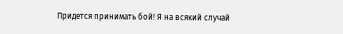Придется принимать бой! Я на всякий случай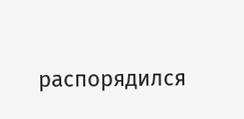распорядился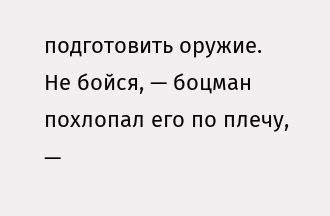подготовить оружие. Не бойся, — боцман похлопал его по плечу, —